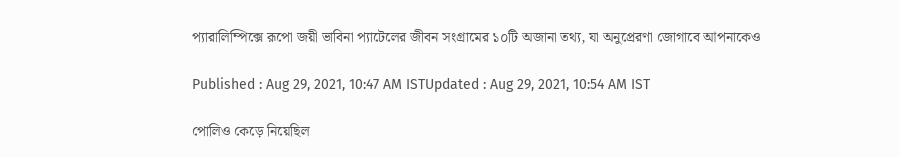প্যারালিম্পিক্সে রূপো জয়ী ভাবিনা প্যাটেলের জীবন সংগ্রামের ১০টি অজানা তথ্য, যা অনুপ্রেরণা জোগাবে আপনাকেও

Published : Aug 29, 2021, 10:47 AM ISTUpdated : Aug 29, 2021, 10:54 AM IST

পোলিও কেড়ে নিয়েছিল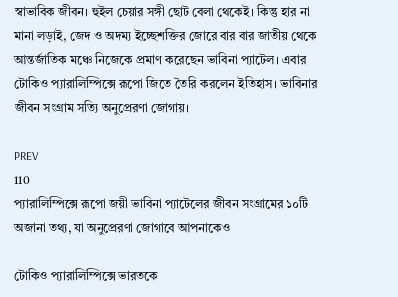স্বাভাবিক জীবন। হুইল চেয়ার সঙ্গী ছোট বেলা থেকেই। কিন্তু হার না মানা লড়াই, জেদ ও অদম্য ইচ্ছেশক্তির জোরে বার বার জাতীয় থেকে আন্তর্জাতিক মঞ্চে নিজেকে প্রমাণ করেছেন ভাবিনা প্যাটেল। এবার টোকিও প্যারালিম্পিক্সে রূপো জিতে তৈরি করলেন ইতিহাস। ভাবিনার জীবন সংগ্রাম সত্যি অনুপ্রেরণা জোগায়।

PREV
110
প্যারালিম্পিক্সে রূপো জয়ী ভাবিনা প্যাটেলের জীবন সংগ্রামের ১০টি অজানা তথ্য, যা অনুপ্রেরণা জোগাবে আপনাকেও

টোকিও প্যারালিম্পিক্সে ভারতকে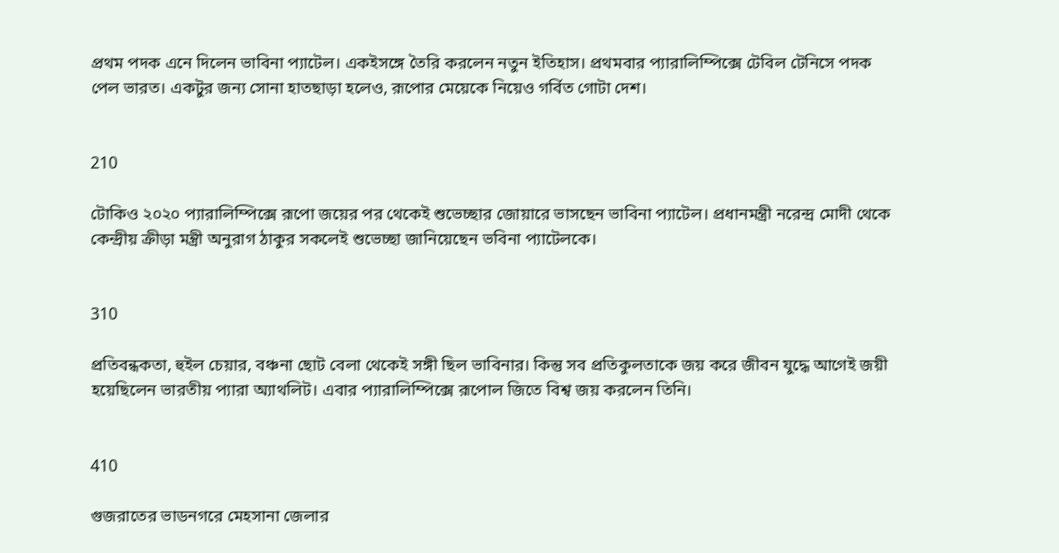প্রথম পদক এনে দিলেন ভাবিনা প্যাটেল। একইসঙ্গে তৈরি করলেন নতুন ইতিহাস। প্রথমবার প্যারালিম্পিক্সে টেবিল টেনিসে পদক পেল ভারত। একটুর জন্য সোনা হাতছাড়া হলেও, রূপোর মেয়েকে নিয়েও গর্বিত গোটা দেশ।


210

টোকিও ২০২০ প্যারালিম্পিক্সে রূপো জয়ের পর থেকেই শুভেচ্ছার জোয়ারে ভাসছেন ভাবিনা প্যাটেল। প্রধানমন্ত্রী নরেন্দ্র মোদী থেকে কেন্দ্রীয় ক্রীড়া মন্ত্রী অনুরাগ ঠাকুর সকলেই শুভেচ্ছা জানিয়েছেন ভবিনা প্যাটেলকে।


310

প্রতিবন্ধকতা, হুইল চেয়ার, বঞ্চনা ছোট বেলা থেকেই সঙ্গী ছিল ভাবিনার। কিন্তু সব প্রতিকুলতাকে জয় করে জীবন যুদ্ধে আগেই জয়ী হয়েছিলেন ভারতীয় প্যারা অ্যাথলিট। এবার প্যারালিম্পিক্সে রূপোল জিতে বিশ্ব জয় করলেন তিনি।


410

গুজরাতের ভাডনগরে মেহসানা জেলার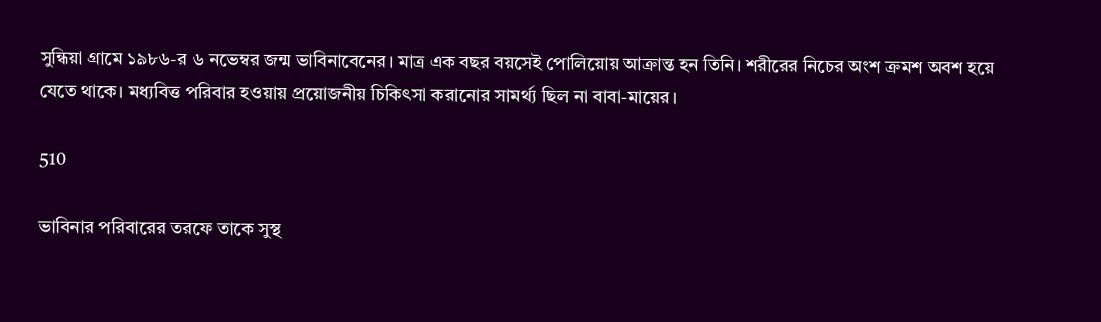সুন্ধিয়া গ্রামে ১৯৮৬-র ৬ নভেম্বর জন্ম ভাবিনাবেনের। মাত্র এক বছর বয়সেই পোলিয়োয় আক্রান্ত হন তিনি। শরীরের নিচের অংশ ক্রমশ অবশ হয়ে যেতে থাকে। মধ্যবিত্ত পরিবার হওয়ায় প্রয়োজনীয় চিকিৎসা করানোর সামর্থ্য ছিল না বাবা-মায়ের।

510

ভাবিনার পরিবারের তরফে তাকে সুস্থ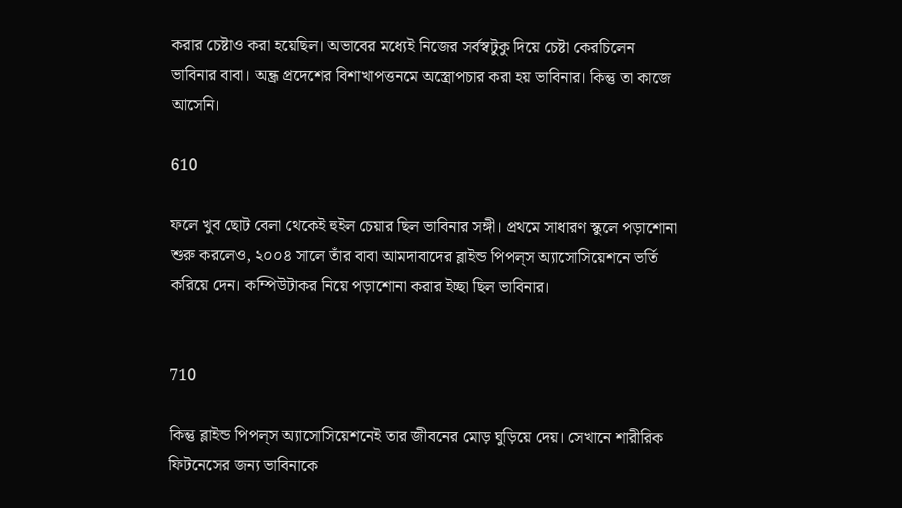করার চেষ্টাও করা হয়েছিল। অভাবের মধ্যেই নিজের সর্বস্বটুকু দিয়ে চেষ্টা কেরচিলেন ভাবিনার বাবা। অন্ধ্র প্রদেশের বিশাখাপত্তনমে অস্ত্রোপচার করা হয় ভাবিনার। কিন্তু তা কাজে আসেনি।

610

ফলে খুব ছোট বেলা থেকেই হুইল চেয়ার ছিল ভাবিনার সঙ্গী। প্রথমে সাধারণ স্কুলে পড়াশোনা শুরু করলেও, ২০০৪ সালে তাঁর বাবা আমদাবাদের ব্লাইন্ড পিপল‌্স অ্যাসোসিয়েশনে ভর্তি করিয়ে দেন। কম্পিউটাকর নিয়ে পড়াশোনা করার ইচ্ছা ছিল ভাবিনার।


710

কিন্তু ব্লাইন্ড পিপল‌্স অ্যাসোসিয়েশনেই তার জীবনের মোড় ঘুড়িয়ে দেয়। সেখানে শারীরিক ফিটনেসের জন্য ভাবিনাকে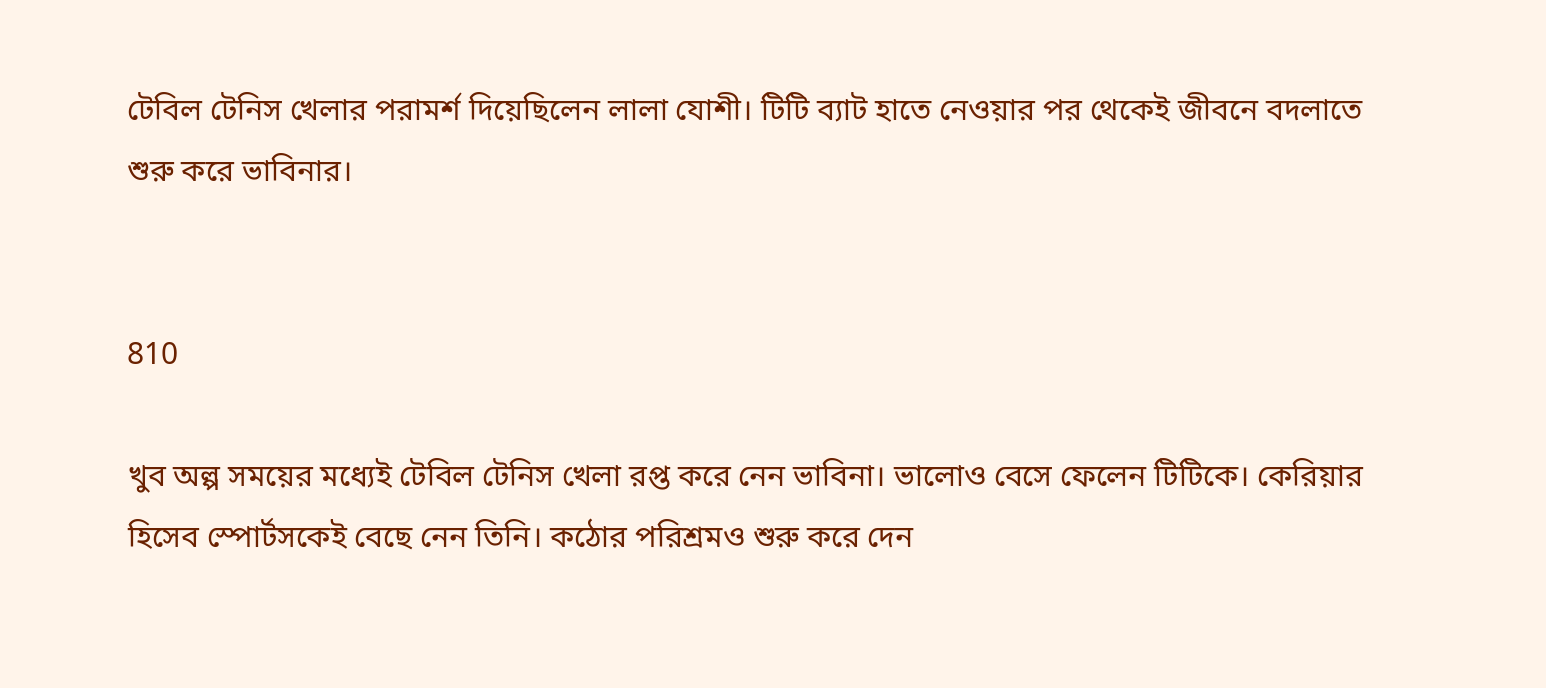টেবিল টেনিস খেলার পরামর্শ দিয়েছিলেন লালা যোশী। টিটি ব্যাট হাতে নেওয়ার পর থেকেই জীবনে বদলাতে শুরু করে ভাবিনার।


810

খুব অল্প সময়ের মধ্যেই টেবিল টেনিস খেলা রপ্ত করে নেন ভাবিনা। ভালোও বেসে ফেলেন টিটিকে। কেরিয়ার হিসেব স্পোর্টসকেই বেছে নেন তিনি। কঠোর পরিশ্রমও শুরু করে দেন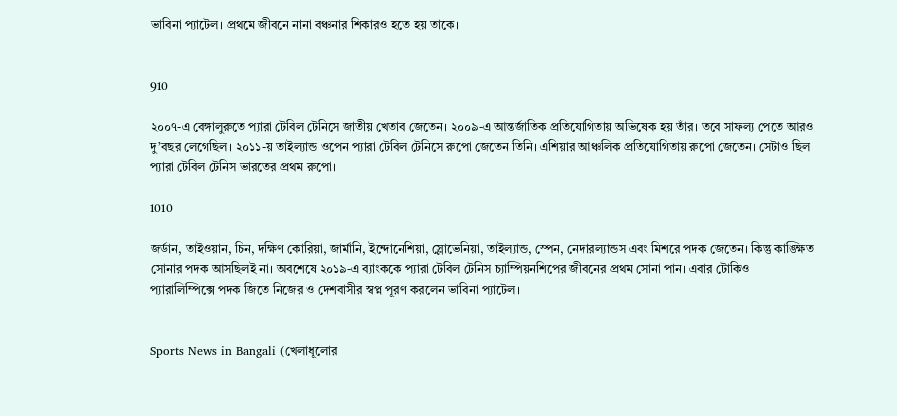ভাবিনা প্যাটেল। প্রথমে জীবনে নানা বঞ্চনার শিকারও হতে হয় তাকে।


910

২০০৭-এ বেঙ্গালুরুতে প্যারা টেবিল টেনিসে জাতীয় খেতাব জেতেন। ২০০৯-এ আন্তর্জাতিক প্রতিযোগিতায় অভিষেক হয় তাঁর। তবে সাফল্য পেতে আরও দু’বছর লেগেছিল। ২০১১-য় তাইল্যান্ড ওপেন প্যারা টেবিল টেনিসে রুপো জেতেন তিনি। এশিয়ার আঞ্চলিক প্রতিযোগিতায় রুপো জেতেন। সেটাও ছিল প্যারা টেবিল টেনিস ভারতের প্রথম রুপো।

1010

জর্ডান, তাইওয়ান, চিন, দক্ষিণ কোরিয়া, জার্মানি, ইন্দোনেশিয়া, স্লোভেনিয়া, তাইল্যান্ড, স্পেন, নেদারল্যান্ডস এবং মিশরে পদক জেতেন। কিন্তু কাঙ্ক্ষিত সোনার পদক আসছিলই না। অবশেষে ২০১৯-এ ব্যাংককে প্যারা টেবিল টেনিস চ্যাম্পিয়নশিপের জীবনের প্রথম সোনা পান। এবার টোকিও প্যারালিম্পিক্সে পদক জিতে নিজের ও দেশবাসীর স্বপ্ন পূরণ করলেন ভাবিনা প্যাটেল।


Sports News in Bangali (খেলাধূলোর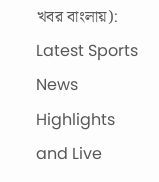খবর বাংলায়): Latest Sports News Highlights and Live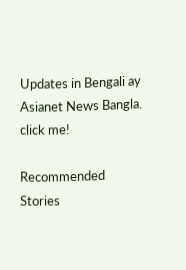Updates in Bengali ay Asianet News Bangla.
click me!

Recommended Stories